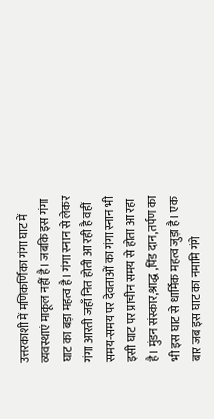उत्तरकाशी में मणिकर्णिका गंगा घाट में व्यवस्थाएं माकूल नहीं है। जबकि इस गंगा घाट का बड़ा महत्व है। गंगा स्नान से लेकर गंगा आरती जहाँ नित होती आ रही है वहीं समय-समय पर देवताओं का गंगा स्नान भी इसी घाट पर प्राचीन समय से होता आ रहा है। मुंडन संस्कार,श्राद्ध ,पिंड दान,तर्पण का भी इस घाट से धार्मिक महत्व जुड़ा है। एक बार जब इस घाट का नमामि गंगे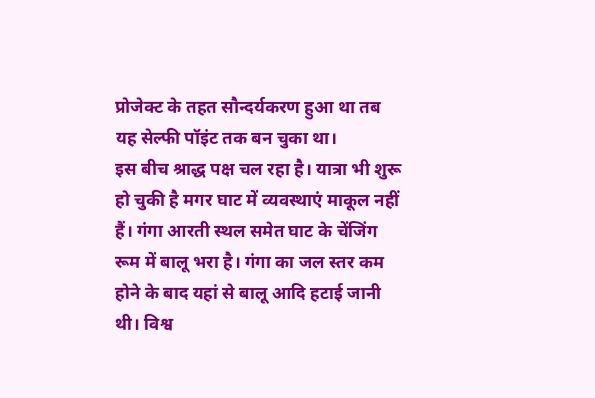प्रोजेक्ट के तहत सौन्दर्यकरण हुआ था तब यह सेल्फी पॉइंट तक बन चुका था।
इस बीच श्राद्ध पक्ष चल रहा है। यात्रा भी शुरू हो चुकी है मगर घाट में व्यवस्थाएं माकूल नहीं हैं। गंगा आरती स्थल समेत घाट के चेंजिंग रूम में बालू भरा है। गंगा का जल स्तर कम होने के बाद यहां से बालू आदि हटाई जानी थी। विश्व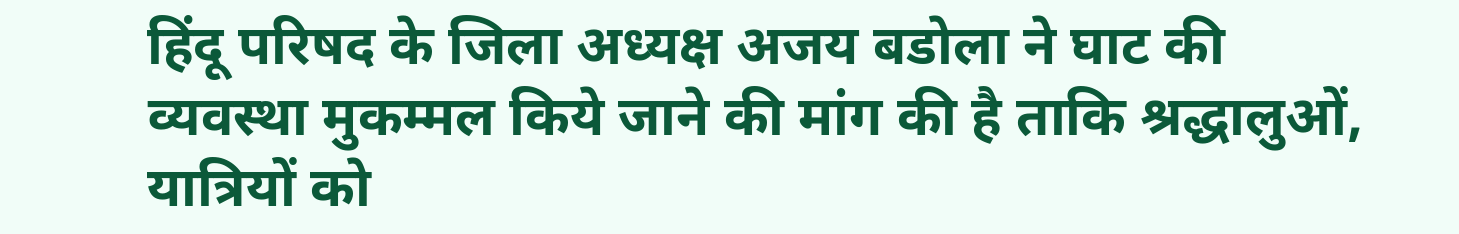हिंदू परिषद के जिला अध्यक्ष अजय बडोला ने घाट की व्यवस्था मुकम्मल किये जाने की मांग की है ताकि श्रद्धालुओं, यात्रियों को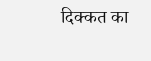दिक्कत का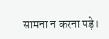सामना न करना पड़े।